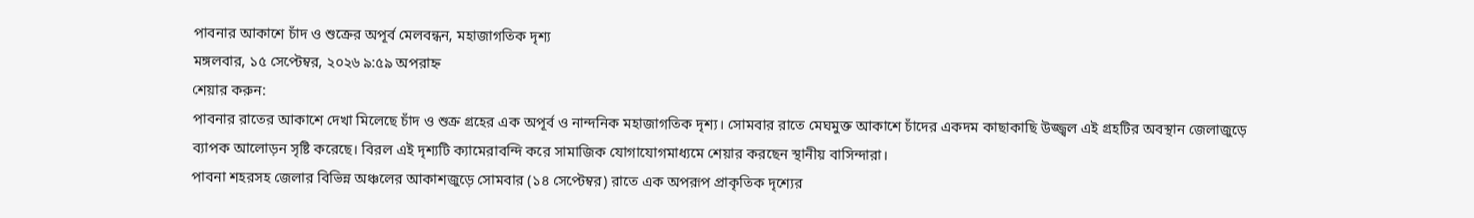পাবনার আকাশে চাঁদ ও শুক্রের অপূর্ব মেলবন্ধন, মহাজাগতিক দৃশ্য
মঙ্গলবার, ১৫ সেপ্টেম্বর, ২০২৬ ৯:৫৯ অপরাহ্ন
শেয়ার করুন:
পাবনার রাতের আকাশে দেখা মিলেছে চাঁদ ও শুক্র গ্রহের এক অপূর্ব ও নান্দনিক মহাজাগতিক দৃশ্য। সোমবার রাতে মেঘমুক্ত আকাশে চাঁদের একদম কাছাকাছি উজ্জ্বল এই গ্রহটির অবস্থান জেলাজুড়ে ব্যাপক আলোড়ন সৃষ্টি করেছে। বিরল এই দৃশ্যটি ক্যামেরাবন্দি করে সামাজিক যোগাযোগমাধ্যমে শেয়ার করছেন স্থানীয় বাসিন্দারা।
পাবনা শহরসহ জেলার বিভিন্ন অঞ্চলের আকাশজুড়ে সোমবার (১৪ সেপ্টেম্বর) রাতে এক অপরূপ প্রাকৃতিক দৃশ্যের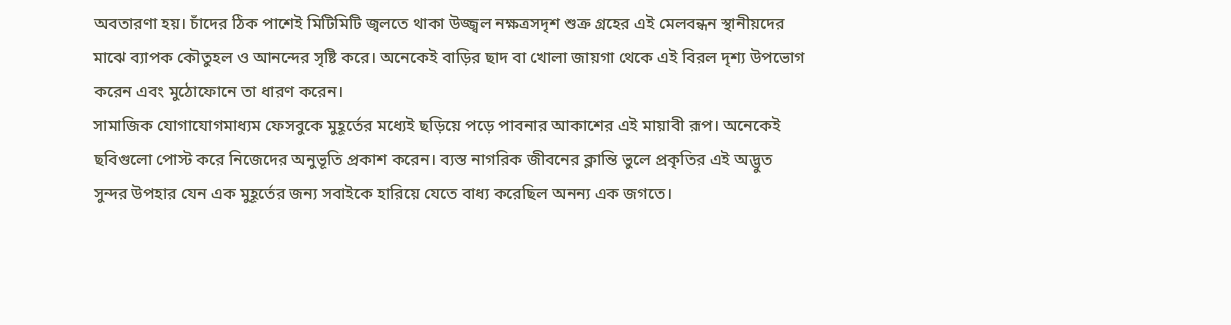অবতারণা হয়। চাঁদের ঠিক পাশেই মিটিমিটি জ্বলতে থাকা উজ্জ্বল নক্ষত্রসদৃশ শুক্র গ্রহের এই মেলবন্ধন স্থানীয়দের মাঝে ব্যাপক কৌতুহল ও আনন্দের সৃষ্টি করে। অনেকেই বাড়ির ছাদ বা খোলা জায়গা থেকে এই বিরল দৃশ্য উপভোগ করেন এবং মুঠোফোনে তা ধারণ করেন।
সামাজিক যোগাযোগমাধ্যম ফেসবুকে মুহূর্তের মধ্যেই ছড়িয়ে পড়ে পাবনার আকাশের এই মায়াবী রূপ। অনেকেই ছবিগুলো পোস্ট করে নিজেদের অনুভূতি প্রকাশ করেন। ব্যস্ত নাগরিক জীবনের ক্লান্তি ভুলে প্রকৃতির এই অদ্ভুত সুন্দর উপহার যেন এক মুহূর্তের জন্য সবাইকে হারিয়ে যেতে বাধ্য করেছিল অনন্য এক জগতে।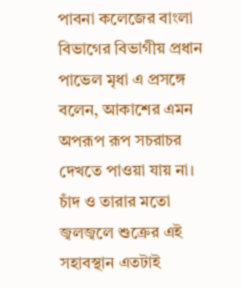পাবনা কলেজের বাংলা বিভাগের বিভাগীয় প্রধান পাভেল মৃধা এ প্রসঙ্গে বলেন, আকাশের এমন অপরূপ রূপ সচরাচর দেখতে পাওয়া যায় না। চাঁদ ও তারার মতো জ্বলজ্বলে শুক্রের এই সহাবস্থান এতটাই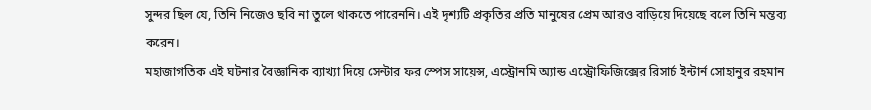সুন্দর ছিল যে, তিনি নিজেও ছবি না তুলে থাকতে পারেননি। এই দৃশ্যটি প্রকৃতির প্রতি মানুষের প্রেম আরও বাড়িয়ে দিয়েছে বলে তিনি মন্তব্য করেন।
মহাজাগতিক এই ঘটনার বৈজ্ঞানিক ব্যাখ্যা দিয়ে সেন্টার ফর স্পেস সায়েন্স, এস্ট্রোনমি অ্যান্ড এস্ট্রোফিজিক্সের রিসার্চ ইন্টার্ন সোহানুর রহমান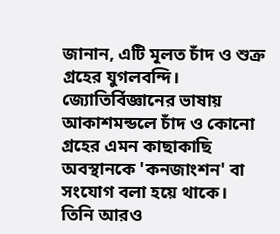জানান, এটি মূলত চাঁদ ও শুক্র গ্রহের যুগলবন্দি। জ্যোতির্বিজ্ঞানের ভাষায় আকাশমন্ডলে চাঁদ ও কোনো গ্রহের এমন কাছাকাছি অবস্থানকে 'কনজাংশন' বা সংযোগ বলা হয়ে থাকে।
তিনি আরও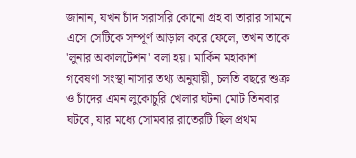জানান, যখন চাঁদ সরাসরি কোনো গ্রহ বা তারার সামনে এসে সেটিকে সম্পূর্ণ আড়াল করে ফেলে, তখন তাকে 'লুনার অকালটেশন' বলা হয়। মার্কিন মহাকাশ গবেষণা সংস্থা নাসার তথ্য অনুযায়ী, চলতি বছরে শুক্র ও চাঁদের এমন লুকোচুরি খেলার ঘটনা মোট তিনবার ঘটবে, যার মধ্যে সোমবার রাতেরটি ছিল প্রথম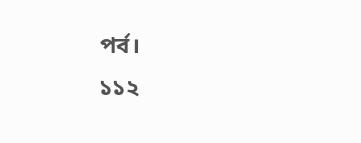পর্ব।
১১২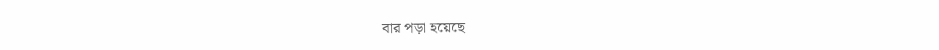বার পড়া হয়েছে